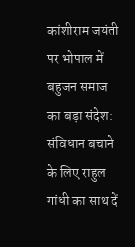कांशीराम जयंती पर भोपाल में बहुजन समाज का बड़ा संदेश: संविधान बचाने के लिए राहुल गांधी का साथ दें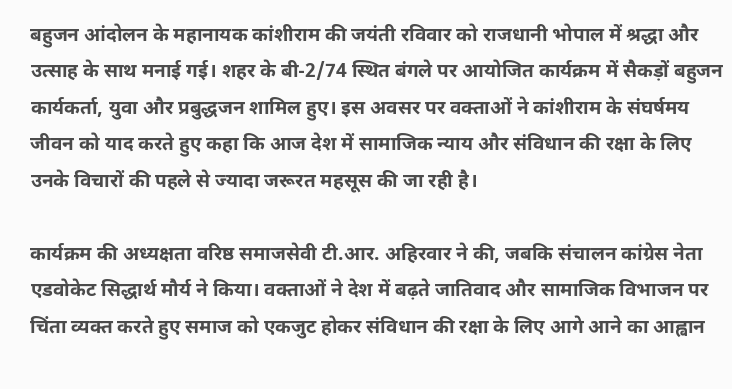बहुजन आंदोलन के महानायक कांशीराम की जयंती रविवार को राजधानी भोपाल में श्रद्धा और उत्साह के साथ मनाई गई। शहर के बी-2/74 स्थित बंगले पर आयोजित कार्यक्रम में सैकड़ों बहुजन कार्यकर्ता, युवा और प्रबुद्धजन शामिल हुए। इस अवसर पर वक्ताओं ने कांशीराम के संघर्षमय जीवन को याद करते हुए कहा कि आज देश में सामाजिक न्याय और संविधान की रक्षा के लिए उनके विचारों की पहले से ज्यादा जरूरत महसूस की जा रही है।

कार्यक्रम की अध्यक्षता वरिष्ठ समाजसेवी टी.आर. अहिरवार ने की, जबकि संचालन कांग्रेस नेता एडवोकेट सिद्धार्थ मौर्य ने किया। वक्ताओं ने देश में बढ़ते जातिवाद और सामाजिक विभाजन पर चिंता व्यक्त करते हुए समाज को एकजुट होकर संविधान की रक्षा के लिए आगे आने का आह्वान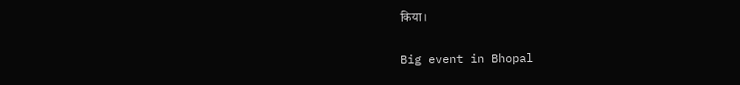किया।

Big event in Bhopal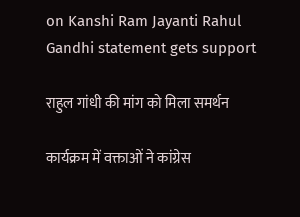on Kanshi Ram Jayanti Rahul Gandhi statement gets support

राहुल गांधी की मांग को मिला समर्थन

कार्यक्रम में वक्ताओं ने कांग्रेस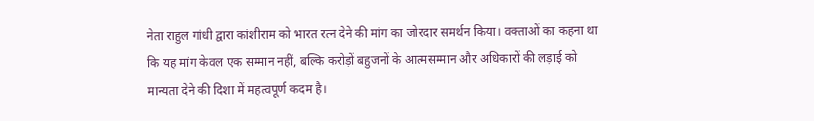नेता राहुल गांधी द्वारा कांशीराम को भारत रत्न देने की मांग का जोरदार समर्थन किया। वक्ताओं का कहना था कि यह मांग केवल एक सम्मान नहीं, बल्कि करोड़ों बहुजनों के आत्मसम्मान और अधिकारों की लड़ाई को मान्यता देने की दिशा में महत्वपूर्ण कदम है।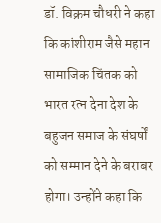डॉ. विक्रम चौधरी ने कहा कि कांशीराम जैसे महान सामाजिक चिंतक को भारत रत्न देना देश के बहुजन समाज के संघर्षों को सम्मान देने के बराबर होगा। उन्होंने कहा कि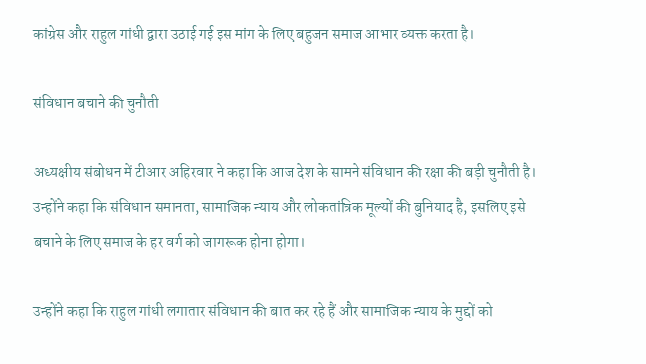कांग्रेस और राहुल गांधी द्वारा उठाई गई इस मांग के लिए बहुजन समाज आभार व्यक्त करता है।

संविधान बचाने की चुनौती

अध्यक्षीय संबोधन में टीआर अहिरवार ने कहा कि आज देश के सामने संविधान की रक्षा की बड़ी चुनौती है। उन्होंने कहा कि संविधान समानता, सामाजिक न्याय और लोकतांत्रिक मूल्यों की बुनियाद है, इसलिए इसे बचाने के लिए समाज के हर वर्ग को जागरूक होना होगा।

उन्होंने कहा कि राहुल गांधी लगातार संविधान की बात कर रहे हैं और सामाजिक न्याय के मुद्दों को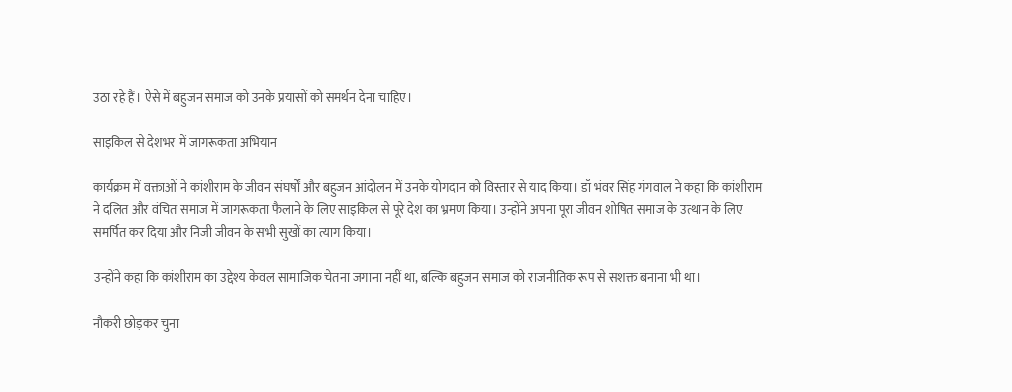उठा रहे हैं। ऐसे में बहुजन समाज को उनके प्रयासों को समर्थन देना चाहिए।

साइकिल से देशभर में जागरूकता अभियान

कार्यक्रम में वक्ताओं ने कांशीराम के जीवन संघर्षों और बहुजन आंदोलन में उनके योगदान को विस्तार से याद किया। डॉ भंवर सिंह गंगवाल ने कहा कि कांशीराम ने दलित और वंचित समाज में जागरूकता फैलाने के लिए साइकिल से पूरे देश का भ्रमण किया। उन्होंने अपना पूरा जीवन शोषित समाज के उत्थान के लिए समर्पित कर दिया और निजी जीवन के सभी सुखों का त्याग किया।

उन्होंने कहा कि कांशीराम का उद्देश्य केवल सामाजिक चेतना जगाना नहीं था, बल्कि बहुजन समाज को राजनीतिक रूप से सशक्त बनाना भी था।

नौकरी छोड़कर चुना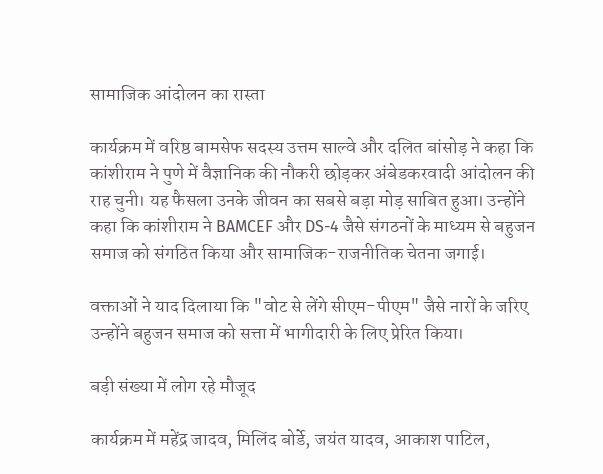सामाजिक आंदोलन का रास्ता

कार्यक्रम में वरिष्ठ बामसेफ सदस्य उत्तम साल्वे और दलित बांसोड़ ने कहा कि कांशीराम ने पुणे में वैज्ञानिक की नौकरी छोड़कर अंबेडकरवादी आंदोलन की राह चुनी। यह फैसला उनके जीवन का सबसे बड़ा मोड़ साबित हुआ। उन्होंने कहा कि कांशीराम ने BAMCEF और DS-4 जैसे संगठनों के माध्यम से बहुजन समाज को संगठित किया और सामाजिक-राजनीतिक चेतना जगाई।

वक्ताओं ने याद दिलाया कि "वोट से लेंगे सीएम-पीएम" जैसे नारों के जरिए उन्होंने बहुजन समाज को सत्ता में भागीदारी के लिए प्रेरित किया।

बड़ी संख्या में लोग रहे मौजूद

कार्यक्रम में महेंद्र जादव, मिलिंद बोर्डे, जयंत यादव, आकाश पाटिल,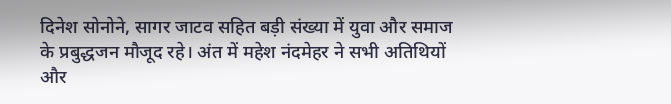दिनेश सोनोने, सागर जाटव सहित बड़ी संख्या में युवा और समाज के प्रबुद्धजन मौजूद रहे। अंत में महेश नंदमेहर ने सभी अतिथियों और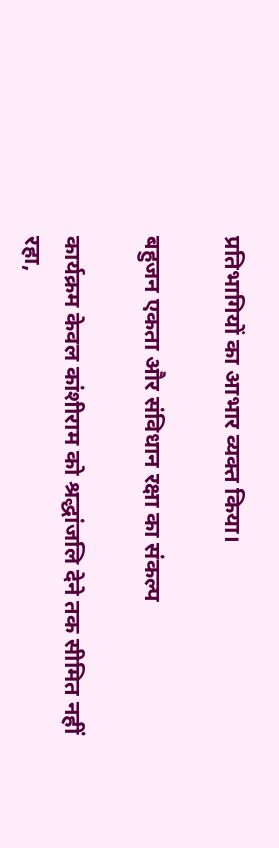प्रतिभागियों का आभार व्यक्त किया।

बहुजन एकता और संविधान रक्षा का संकल्प

कार्यक्रम केवल कांशीराम को श्रद्धांजलि देने तक सीमित नहीं रहा,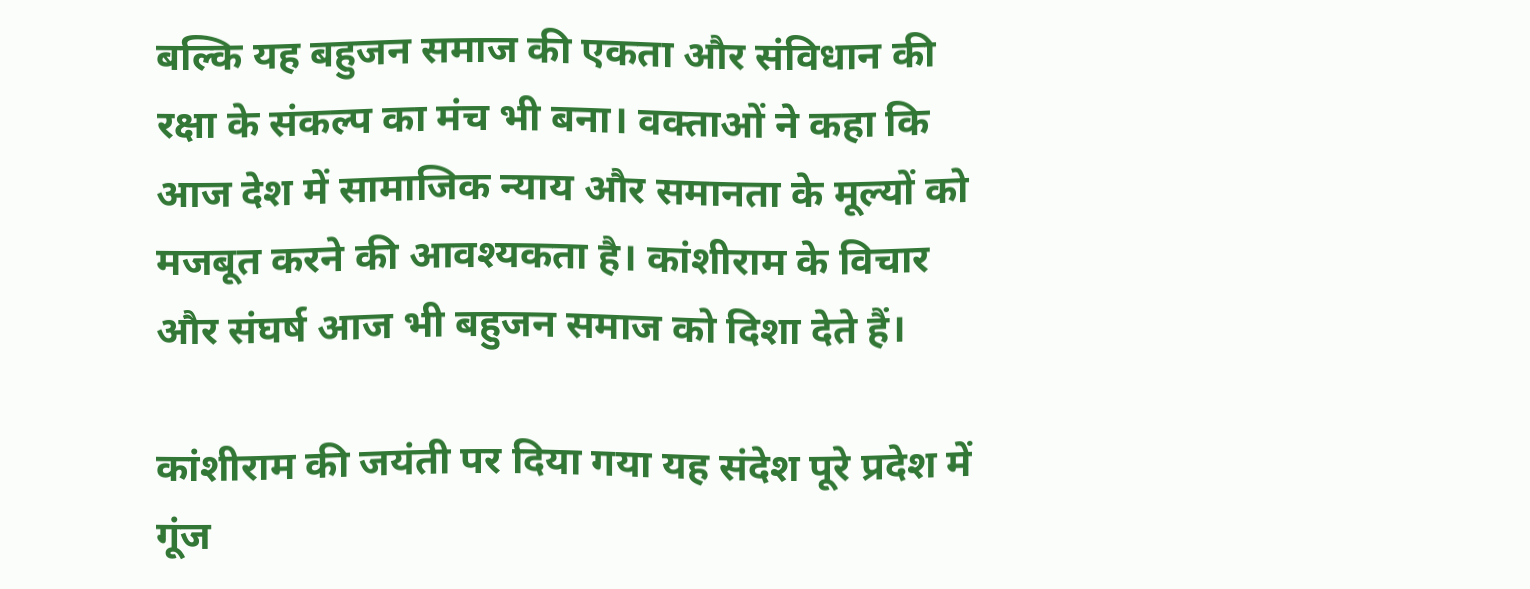बल्कि यह बहुजन समाज की एकता और संविधान की रक्षा के संकल्प का मंच भी बना। वक्ताओं ने कहा कि आज देश में सामाजिक न्याय और समानता के मूल्यों को मजबूत करने की आवश्यकता है। कांशीराम के विचार और संघर्ष आज भी बहुजन समाज को दिशा देते हैं।

कांशीराम की जयंती पर दिया गया यह संदेश पूरे प्रदेश में गूंज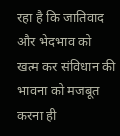रहा है कि जातिवाद और भेदभाव को खत्म कर संविधान की भावना को मजबूत करना ही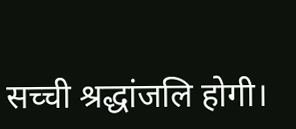सच्ची श्रद्धांजलि होगी।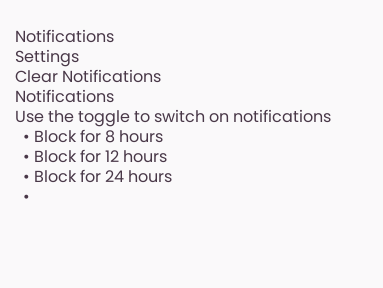Notifications
Settings
Clear Notifications
Notifications
Use the toggle to switch on notifications
  • Block for 8 hours
  • Block for 12 hours
  • Block for 24 hours
  •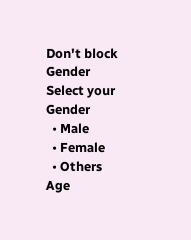Don't block
Gender
Select your Gender
  • Male
  • Female
  • Others
Age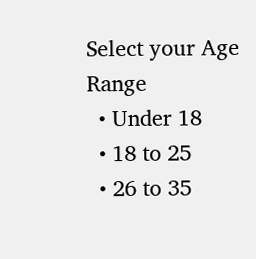Select your Age Range
  • Under 18
  • 18 to 25
  • 26 to 35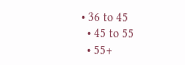• 36 to 45
  • 45 to 55
  • 55+